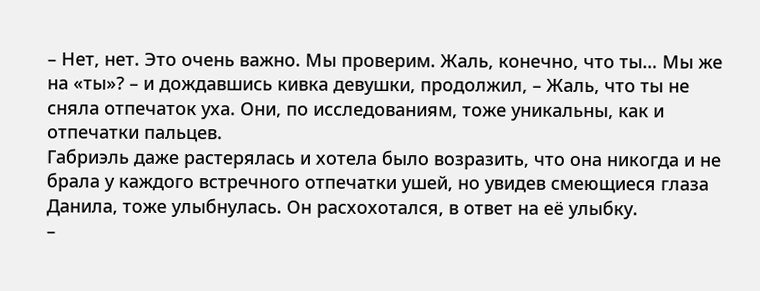– Нет, нет. Это очень важно. Мы проверим. Жаль, конечно, что ты… Мы же на «ты»? – и дождавшись кивка девушки, продолжил, – Жаль, что ты не сняла отпечаток уха. Они, по исследованиям, тоже уникальны, как и отпечатки пальцев.
Габриэль даже растерялась и хотела было возразить, что она никогда и не брала у каждого встречного отпечатки ушей, но увидев смеющиеся глаза Данила, тоже улыбнулась. Он расхохотался, в ответ на её улыбку.
–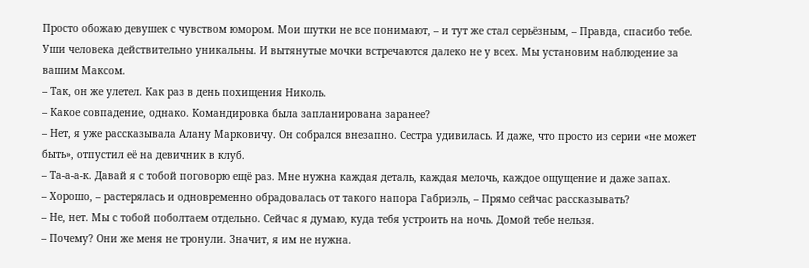Просто обожаю девушек с чувством юмором. Мои шутки не все понимают, – и тут же стал серьёзным, – Правда, спасибо тебе. Уши человека действительно уникальны. И вытянутые мочки встречаются далеко не у всех. Мы установим наблюдение за вашим Максом.
– Так, он же улетел. Как раз в день похищения Николь.
– Какое совпадение, однако. Командировка была запланирована заранее?
– Нет, я уже рассказывала Алану Марковичу. Он собрался внезапно. Сестра удивилась. И даже, что просто из серии «не может быть», отпустил её на девичник в клуб.
– Та-а-а-к. Давай я с тобой поговорю ещё раз. Мне нужна каждая деталь, каждая мелочь, каждое ощущение и даже запах.
– Хорошо, – растерялась и одновременно обрадовалась от такого напора Габриэль, – Прямо сейчас рассказывать?
– Не, нет. Мы с тобой поболтаем отдельно. Сейчас я думаю, куда тебя устроить на ночь. Домой тебе нельзя.
– Почему? Они же меня не тронули. Значит, я им не нужна.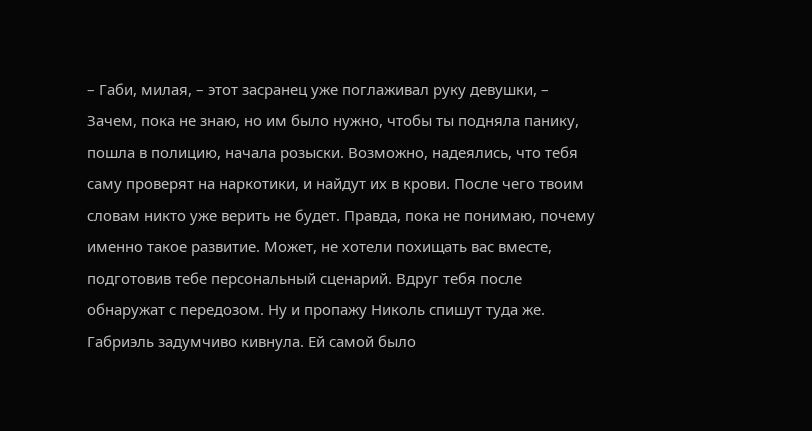– Габи, милая, – этот засранец уже поглаживал руку девушки, – Зачем, пока не знаю, но им было нужно, чтобы ты подняла панику, пошла в полицию, начала розыски. Возможно, надеялись, что тебя саму проверят на наркотики, и найдут их в крови. После чего твоим словам никто уже верить не будет. Правда, пока не понимаю, почему именно такое развитие. Может, не хотели похищать вас вместе, подготовив тебе персональный сценарий. Вдруг тебя после обнаружат с передозом. Ну и пропажу Николь спишут туда же.
Габриэль задумчиво кивнула. Ей самой было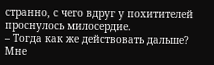странно, с чего вдруг у похитителей проснулось милосердие.
– Тогда как же действовать дальше? Мне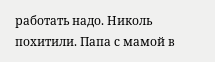работать надо. Николь похитили. Папа с мамой в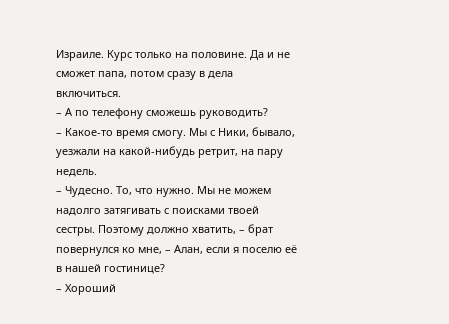Израиле. Курс только на половине. Да и не сможет папа, потом сразу в дела включиться.
– А по телефону сможешь руководить?
– Какое-то время смогу. Мы с Ники, бывало, уезжали на какой-нибудь ретрит, на пару недель.
– Чудесно. То, что нужно. Мы не можем надолго затягивать с поисками твоей сестры. Поэтому должно хватить, – брат повернулся ко мне, – Алан, если я поселю её в нашей гостинице?
– Хороший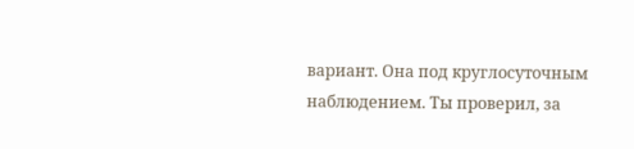вариант. Она под круглосуточным наблюдением. Ты проверил, за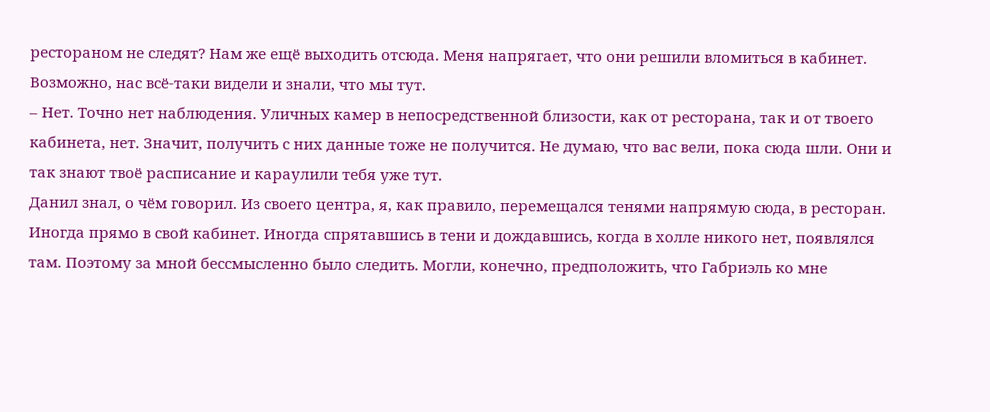рестораном не следят? Нам же ещё выходить отсюда. Меня напрягает, что они решили вломиться в кабинет. Возможно, нас всё-таки видели и знали, что мы тут.
– Нет. Точно нет наблюдения. Уличных камер в непосредственной близости, как от ресторана, так и от твоего кабинета, нет. Значит, получить с них данные тоже не получится. Не думаю, что вас вели, пока сюда шли. Они и так знают твоё расписание и караулили тебя уже тут.
Данил знал, о чём говорил. Из своего центра, я, как правило, перемещался тенями напрямую сюда, в ресторан. Иногда прямо в свой кабинет. Иногда спрятавшись в тени и дождавшись, когда в холле никого нет, появлялся там. Поэтому за мной бессмысленно было следить. Могли, конечно, предположить, что Габриэль ко мне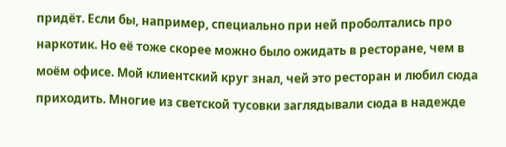придёт. Если бы, например, специально при ней проболтались про наркотик. Но её тоже скорее можно было ожидать в ресторане, чем в моём офисе. Мой клиентский круг знал, чей это ресторан и любил сюда приходить. Многие из светской тусовки заглядывали сюда в надежде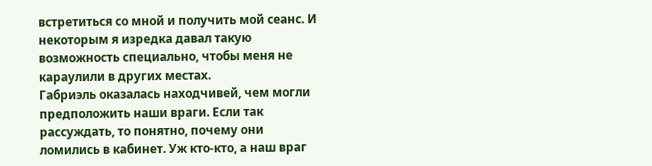встретиться со мной и получить мой сеанс. И некоторым я изредка давал такую возможность специально, чтобы меня не караулили в других местах.
Габриэль оказалась находчивей, чем могли предположить наши враги. Если так рассуждать, то понятно, почему они ломились в кабинет. Уж кто-кто, а наш враг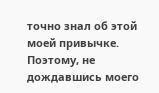точно знал об этой моей привычке. Поэтому, не дождавшись моего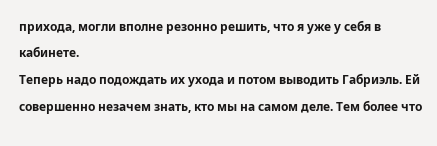прихода, могли вполне резонно решить, что я уже у себя в кабинете.
Теперь надо подождать их ухода и потом выводить Габриэль. Ей совершенно незачем знать, кто мы на самом деле. Тем более что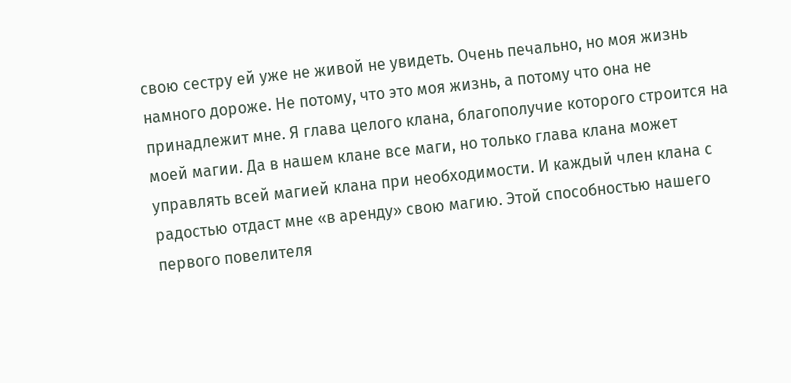свою сестру ей уже не живой не увидеть. Очень печально, но моя жизнь намного дороже. Не потому, что это моя жизнь, а потому что она не принадлежит мне. Я глава целого клана, благополучие которого строится на моей магии. Да в нашем клане все маги, но только глава клана может управлять всей магией клана при необходимости. И каждый член клана с радостью отдаст мне «в аренду» свою магию. Этой способностью нашего первого повелителя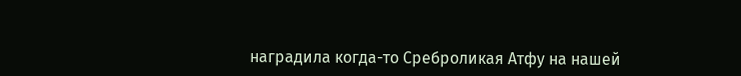наградила когда-то Среброликая Атфу на нашей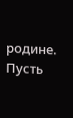родине. Пусть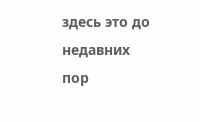здесь это до недавних пор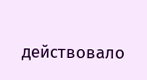действовало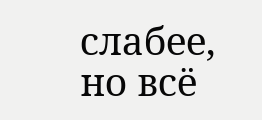слабее, но всё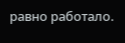равно работало.